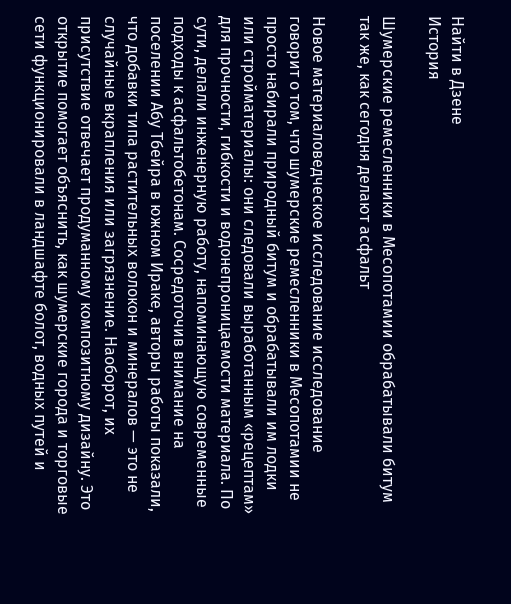Найти в Дзене
История

Шумерские ремесленники в Месопотамии обрабатывали битум так же, как сегодня делают асфальт

Новое материаловедческое исследование исследование говорит о том, что шумерские ремесленники в Месопотамии не просто набирали природный битум и обрабатывали им лодки или стройматериалы: они следовали выработанным «рецептам» для прочности, гибкости и водонепроницаемости материала. По сути, делали инженерную работу, напоминающую современные подходы к асфальтобетонам. Сосредоточив внимание на поселении Абу Тбейра в южном Ираке, авторы работы показали, что добавки типа растительных волокон и минералов — это не случайные вкрапления или загрязнение. Наоборот, их присутствие отвечает продуманному композитному дизайну. Это открытие помогает объяснить, как шумерские города и торговые сети функционировали в ландшафте болот, водных путей и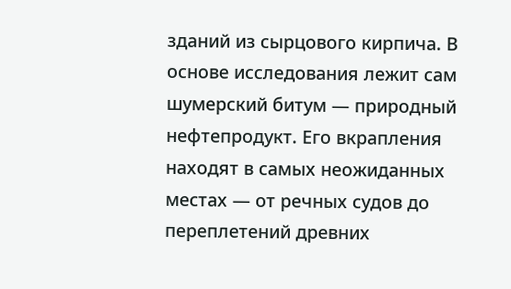зданий из сырцового кирпича. В основе исследования лежит сам шумерский битум — природный нефтепродукт. Его вкрапления находят в самых неожиданных местах — от речных судов до переплетений древних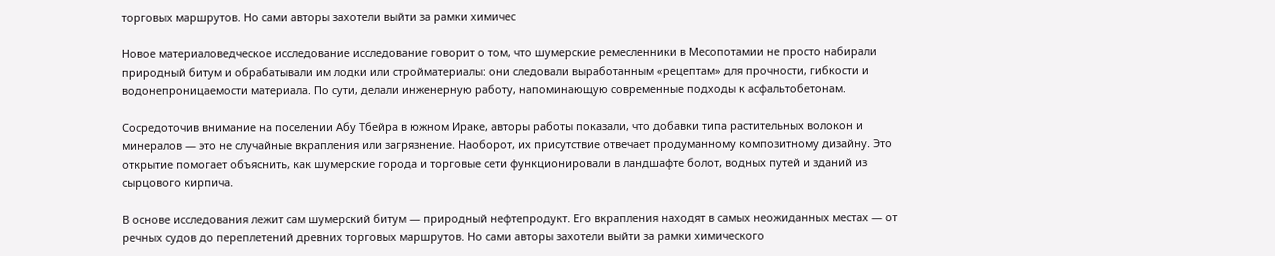торговых маршрутов. Но сами авторы захотели выйти за рамки химичес

Новое материаловедческое исследование исследование говорит о том, что шумерские ремесленники в Месопотамии не просто набирали природный битум и обрабатывали им лодки или стройматериалы: они следовали выработанным «рецептам» для прочности, гибкости и водонепроницаемости материала. По сути, делали инженерную работу, напоминающую современные подходы к асфальтобетонам.

Сосредоточив внимание на поселении Абу Тбейра в южном Ираке, авторы работы показали, что добавки типа растительных волокон и минералов — это не случайные вкрапления или загрязнение. Наоборот, их присутствие отвечает продуманному композитному дизайну. Это открытие помогает объяснить, как шумерские города и торговые сети функционировали в ландшафте болот, водных путей и зданий из сырцового кирпича.

В основе исследования лежит сам шумерский битум — природный нефтепродукт. Его вкрапления находят в самых неожиданных местах — от речных судов до переплетений древних торговых маршрутов. Но сами авторы захотели выйти за рамки химического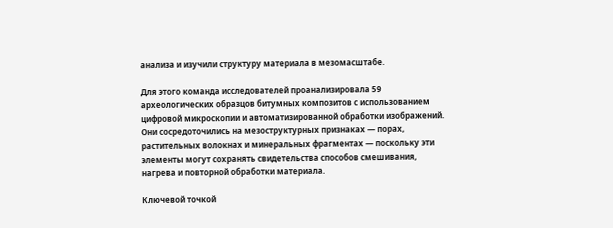анализа и изучили структуру материала в мезомасштабе.

Для этого команда исследователей проанализировала 59 археологических образцов битумных композитов с использованием цифровой микроскопии и автоматизированной обработки изображений. Они сосредоточились на мезоструктурных признаках — порах, растительных волокнах и минеральных фрагментах — поскольку эти элементы могут сохранять свидетельства способов смешивания, нагрева и повторной обработки материала.

Ключевой точкой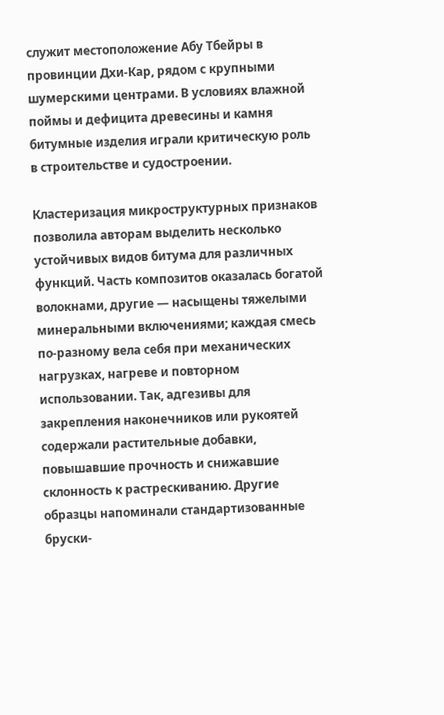служит местоположение Абу Тбейры в провинции Дхи-Кар, рядом с крупными шумерскими центрами. В условиях влажной поймы и дефицита древесины и камня битумные изделия играли критическую роль в строительстве и судостроении.

Кластеризация микроструктурных признаков позволила авторам выделить несколько устойчивых видов битума для различных функций. Часть композитов оказалась богатой волокнами, другие — насыщены тяжелыми минеральными включениями; каждая смесь по-разному вела себя при механических нагрузках, нагреве и повторном использовании. Так, адгезивы для закрепления наконечников или рукоятей содержали растительные добавки, повышавшие прочность и снижавшие склонность к растрескиванию. Другие образцы напоминали стандартизованные бруски-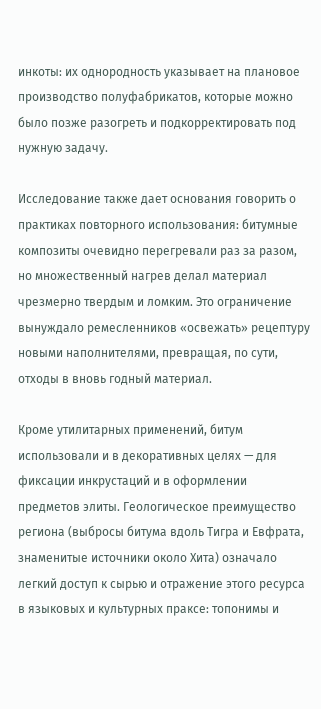инкоты: их однородность указывает на плановое производство полуфабрикатов, которые можно было позже разогреть и подкорректировать под нужную задачу.

Исследование также дает основания говорить о практиках повторного использования: битумные композиты очевидно перегревали раз за разом, но множественный нагрев делал материал чрезмерно твердым и ломким. Это ограничение вынуждало ремесленников «освежать» рецептуру новыми наполнителями, превращая, по сути, отходы в вновь годный материал.

Кроме утилитарных применений, битум использовали и в декоративных целях — для фиксации инкрустаций и в оформлении предметов элиты. Геологическое преимущество региона (выбросы битума вдоль Тигра и Евфрата, знаменитые источники около Хита) означало легкий доступ к сырью и отражение этого ресурса в языковых и культурных праксе: топонимы и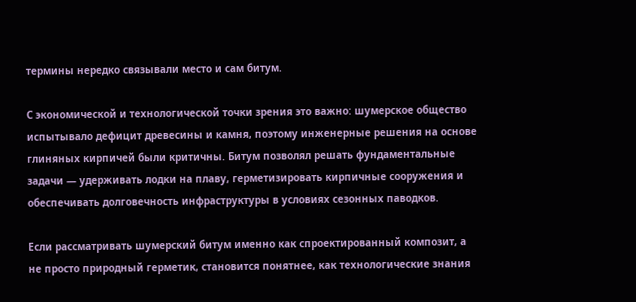термины нередко связывали место и сам битум.

С экономической и технологической точки зрения это важно: шумерское общество испытывало дефицит древесины и камня, поэтому инженерные решения на основе глиняных кирпичей были критичны. Битум позволял решать фундаментальные задачи — удерживать лодки на плаву, герметизировать кирпичные сооружения и обеспечивать долговечность инфраструктуры в условиях сезонных паводков.

Если рассматривать шумерский битум именно как спроектированный композит, а не просто природный герметик, становится понятнее, как технологические знания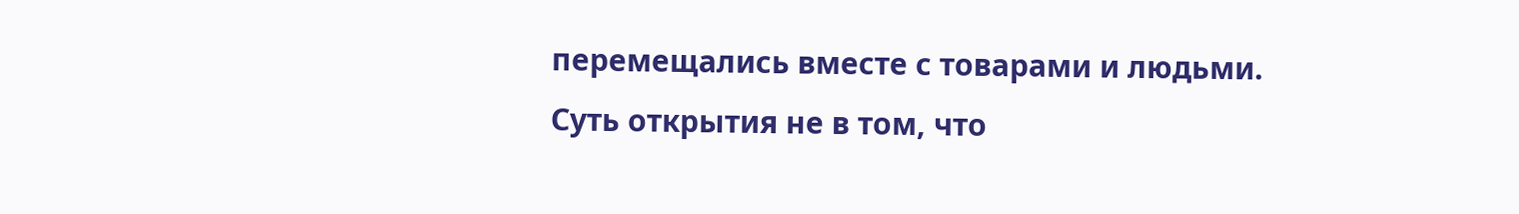перемещались вместе с товарами и людьми. Суть открытия не в том, что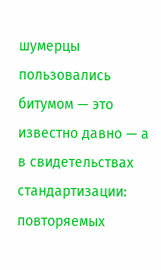шумерцы пользовались битумом — это известно давно — а в свидетельствах стандартизации: повторяемых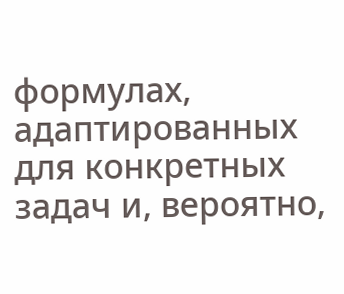формулах, адаптированных для конкретных задач и, вероятно,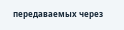передаваемых через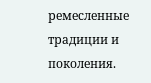ремесленные традиции и поколения.